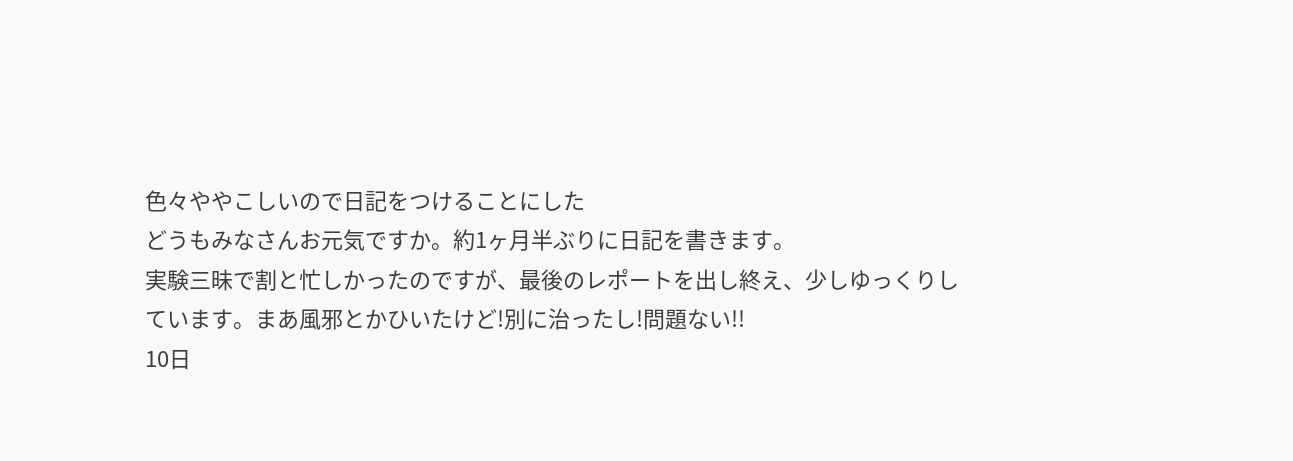色々ややこしいので日記をつけることにした
どうもみなさんお元気ですか。約1ヶ月半ぶりに日記を書きます。
実験三昧で割と忙しかったのですが、最後のレポートを出し終え、少しゆっくりしています。まあ風邪とかひいたけど!別に治ったし!問題ない!!
10日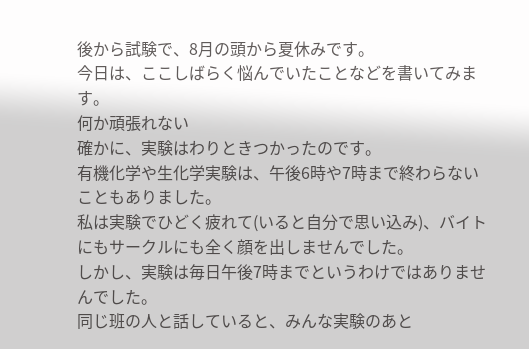後から試験で、8月の頭から夏休みです。
今日は、ここしばらく悩んでいたことなどを書いてみます。
何か頑張れない
確かに、実験はわりときつかったのです。
有機化学や生化学実験は、午後6時や7時まで終わらないこともありました。
私は実験でひどく疲れて(いると自分で思い込み)、バイトにもサークルにも全く顔を出しませんでした。
しかし、実験は毎日午後7時までというわけではありませんでした。
同じ班の人と話していると、みんな実験のあと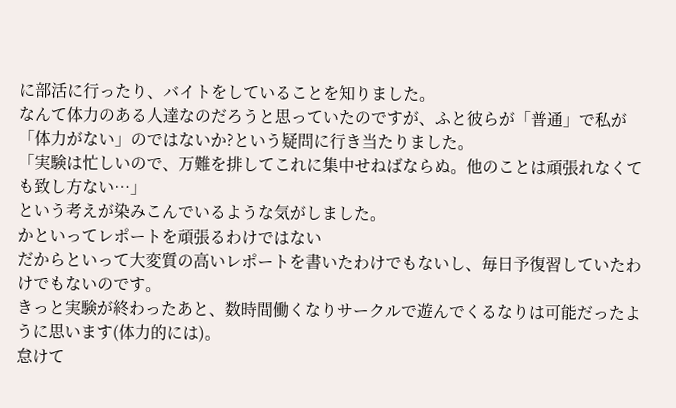に部活に行ったり、バイトをしていることを知りました。
なんて体力のある人達なのだろうと思っていたのですが、ふと彼らが「普通」で私が「体力がない」のではないか?という疑問に行き当たりました。
「実験は忙しいので、万難を排してこれに集中せねばならぬ。他のことは頑張れなくても致し方ない…」
という考えが染みこんでいるような気がしました。
かといってレポートを頑張るわけではない
だからといって大変質の高いレポートを書いたわけでもないし、毎日予復習していたわけでもないのです。
きっと実験が終わったあと、数時間働くなりサークルで遊んでくるなりは可能だったように思います(体力的には)。
怠けて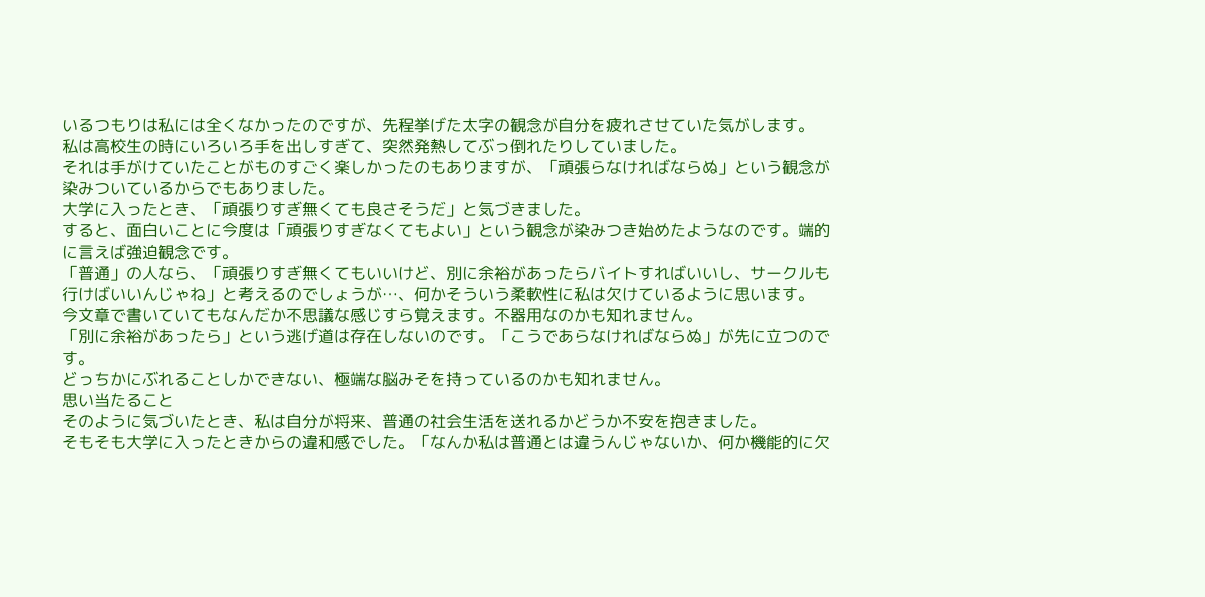いるつもりは私には全くなかったのですが、先程挙げた太字の観念が自分を疲れさせていた気がします。
私は高校生の時にいろいろ手を出しすぎて、突然発熱してぶっ倒れたりしていました。
それは手がけていたことがものすごく楽しかったのもありますが、「頑張らなければならぬ」という観念が染みついているからでもありました。
大学に入ったとき、「頑張りすぎ無くても良さそうだ」と気づきました。
すると、面白いことに今度は「頑張りすぎなくてもよい」という観念が染みつき始めたようなのです。端的に言えば強迫観念です。
「普通」の人なら、「頑張りすぎ無くてもいいけど、別に余裕があったらバイトすればいいし、サークルも行けばいいんじゃね」と考えるのでしょうが…、何かそういう柔軟性に私は欠けているように思います。
今文章で書いていてもなんだか不思議な感じすら覚えます。不器用なのかも知れません。
「別に余裕があったら」という逃げ道は存在しないのです。「こうであらなければならぬ」が先に立つのです。
どっちかにぶれることしかできない、極端な脳みそを持っているのかも知れません。
思い当たること
そのように気づいたとき、私は自分が将来、普通の社会生活を送れるかどうか不安を抱きました。
そもそも大学に入ったときからの違和感でした。「なんか私は普通とは違うんじゃないか、何か機能的に欠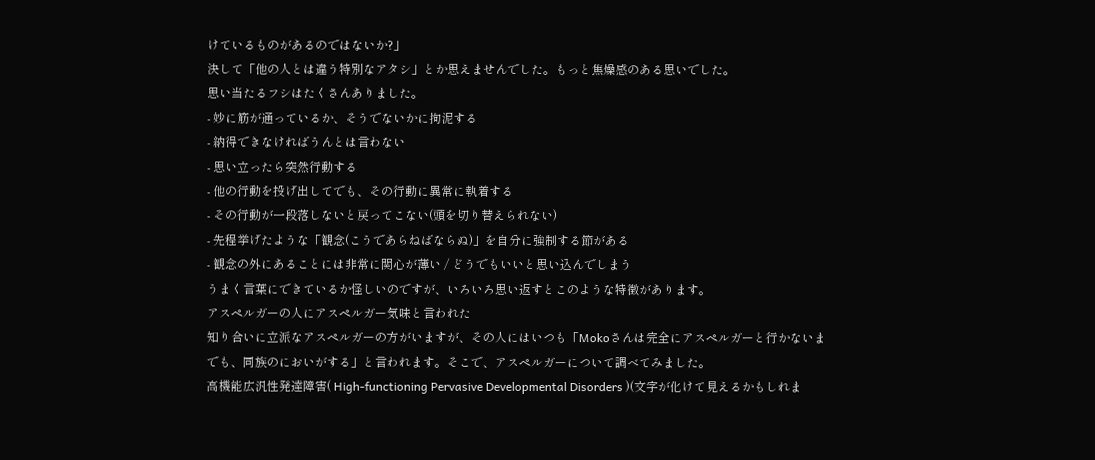けているものがあるのではないか?」
決して「他の人とは違う特別なアタシ」とか思えませんでした。もっと焦燥感のある思いでした。
思い当たるフシはたくさんありました。
- 妙に筋が通っているか、そうでないかに拘泥する
- 納得できなければうんとは言わない
- 思い立ったら突然行動する
- 他の行動を投げ出してでも、その行動に異常に執着する
- その行動が一段落しないと戻ってこない(頭を切り替えられない)
- 先程挙げたような「観念(こうであらねばならぬ)」を自分に強制する節がある
- 観念の外にあることには非常に関心が薄い / どうでもいいと思い込んでしまう
うまく言葉にできているか怪しいのですが、いろいろ思い返すとこのような特徴があります。
アスペルガーの人にアスペルガー気味と言われた
知り合いに立派なアスペルガーの方がいますが、その人にはいつも「Mokoさんは完全にアスペルガーと行かないまでも、同族のにおいがする」と言われます。そこで、アスペルガーについて調べてみました。
高機能広汎性発達障害( High-functioning Pervasive Developmental Disorders )(文字が化けて見えるかもしれま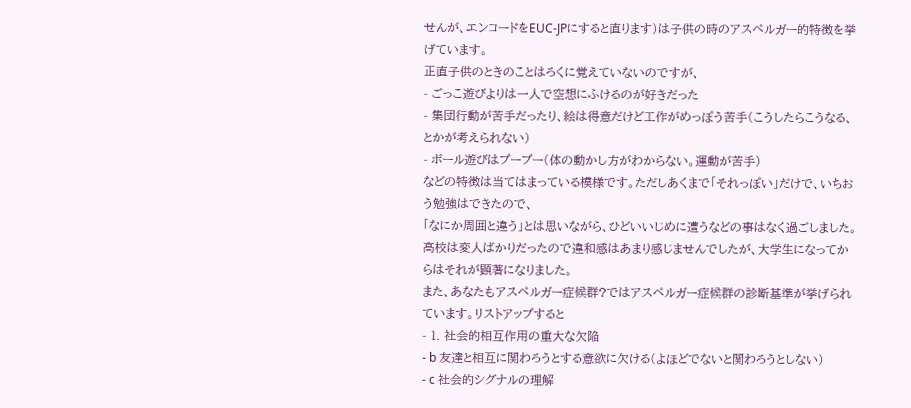せんが、エンコードをEUC-JPにすると直ります)は子供の時のアスペルガー的特徴を挙げています。
正直子供のときのことはろくに覚えていないのですが、
- ごっこ遊びよりは一人で空想にふけるのが好きだった
- 集団行動が苦手だったり、絵は得意だけど工作がめっぽう苦手(こうしたらこうなる、とかが考えられない)
- ボール遊びはプープー(体の動かし方がわからない。運動が苦手)
などの特徴は当てはまっている模様です。ただしあくまで「それっぽい」だけで、いちおう勉強はできたので、
「なにか周囲と違う」とは思いながら、ひどいいじめに遭うなどの事はなく過ごしました。
高校は変人ばかりだったので違和感はあまり感じませんでしたが、大学生になってからはそれが顕著になりました。
また、あなたもアスペルガー症候群?ではアスペルガー症候群の診断基準が挙げられています。リストアップすると
- 1. 社会的相互作用の重大な欠陥
- b 友達と相互に関わろうとする意欲に欠ける(よほどでないと関わろうとしない)
- c 社会的シグナルの理解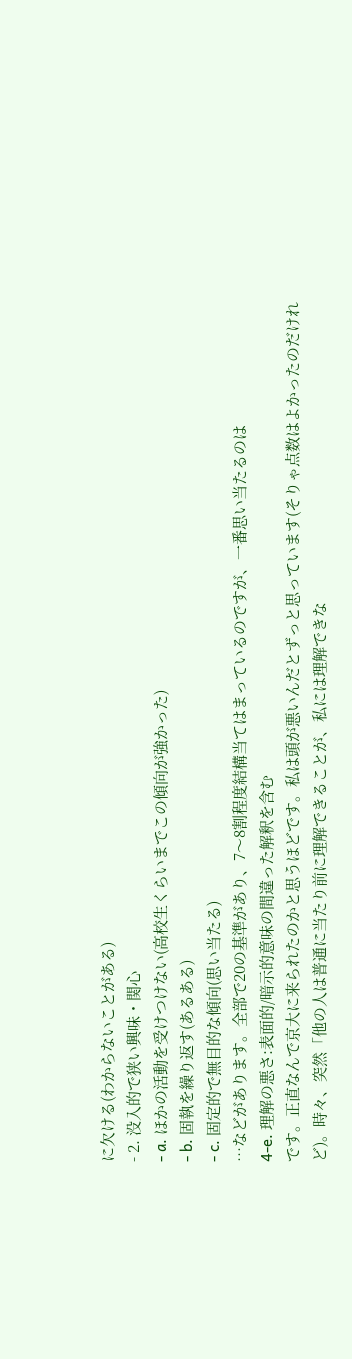に欠ける(わからないことがある)
- 2. 没入的で狭い興味・関心
- a. ほかの活動を受けつけない(高校生くらいまでこの傾向が強かった)
- b. 固執を繰り返す(あるある)
- c. 固定的で無目的な傾向(思い当たる)
…などがあります。全部で20の基準があり、7〜8割程度結構当てはまっているのですが、一番思い当たるのは
4-e. 理解の悪さ:表面的/暗示的意味の間違った解釈を含む
です。正直なんで京大に来られたのかと思うほどです。私は頭が悪いんだとずっと思っています(そりゃ点数はよかったのだけれど)。時々、突然「他の人は普通に当たり前に理解できることが、私には理解できな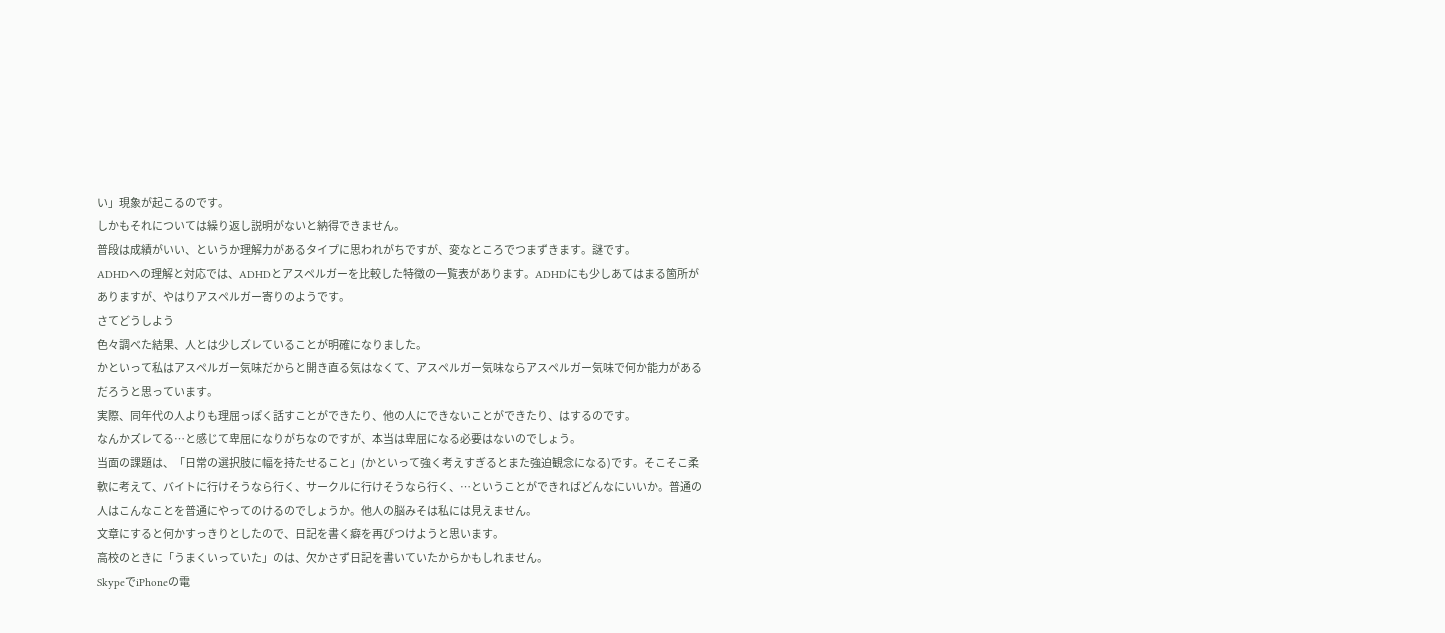い」現象が起こるのです。
しかもそれについては繰り返し説明がないと納得できません。
普段は成績がいい、というか理解力があるタイプに思われがちですが、変なところでつまずきます。謎です。
ADHDへの理解と対応では、ADHDとアスペルガーを比較した特徴の一覧表があります。ADHDにも少しあてはまる箇所がありますが、やはりアスペルガー寄りのようです。
さてどうしよう
色々調べた結果、人とは少しズレていることが明確になりました。
かといって私はアスペルガー気味だからと開き直る気はなくて、アスペルガー気味ならアスペルガー気味で何か能力があるだろうと思っています。
実際、同年代の人よりも理屈っぽく話すことができたり、他の人にできないことができたり、はするのです。
なんかズレてる…と感じて卑屈になりがちなのですが、本当は卑屈になる必要はないのでしょう。
当面の課題は、「日常の選択肢に幅を持たせること」(かといって強く考えすぎるとまた強迫観念になる)です。そこそこ柔軟に考えて、バイトに行けそうなら行く、サークルに行けそうなら行く、…ということができればどんなにいいか。普通の人はこんなことを普通にやってのけるのでしょうか。他人の脳みそは私には見えません。
文章にすると何かすっきりとしたので、日記を書く癖を再びつけようと思います。
高校のときに「うまくいっていた」のは、欠かさず日記を書いていたからかもしれません。
SkypeでiPhoneの電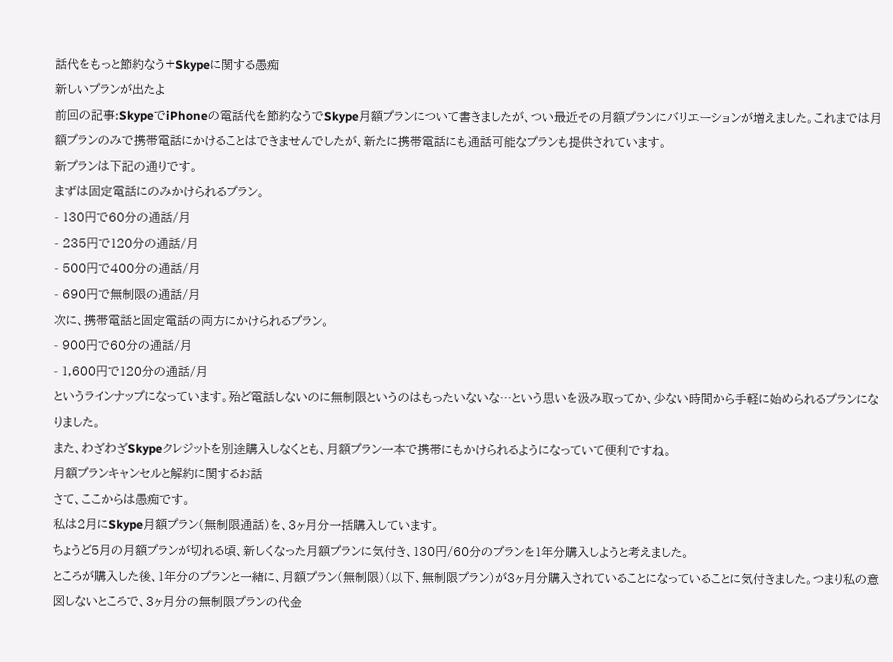話代をもっと節約なう+Skypeに関する愚痴
新しいプランが出たよ
前回の記事:SkypeでiPhoneの電話代を節約なうでSkype月額プランについて書きましたが、つい最近その月額プランにバリエーションが増えました。これまでは月額プランのみで携帯電話にかけることはできませんでしたが、新たに携帯電話にも通話可能なプランも提供されています。
新プランは下記の通りです。
まずは固定電話にのみかけられるプラン。
- 130円で60分の通話/月
- 235円で120分の通話/月
- 500円で400分の通話/月
- 690円で無制限の通話/月
次に、携帯電話と固定電話の両方にかけられるプラン。
- 900円で60分の通話/月
- 1,600円で120分の通話/月
というラインナップになっています。殆ど電話しないのに無制限というのはもったいないな…という思いを汲み取ってか、少ない時間から手軽に始められるプランになりました。
また、わざわざSkypeクレジットを別途購入しなくとも、月額プラン一本で携帯にもかけられるようになっていて便利ですね。
月額プランキャンセルと解約に関するお話
さて、ここからは愚痴です。
私は2月にSkype月額プラン(無制限通話)を、3ヶ月分一括購入しています。
ちょうど5月の月額プランが切れる頃、新しくなった月額プランに気付き、130円/60分のプランを1年分購入しようと考えました。
ところが購入した後、1年分のプランと一緒に、月額プラン(無制限)(以下、無制限プラン)が3ヶ月分購入されていることになっていることに気付きました。つまり私の意図しないところで、3ヶ月分の無制限プランの代金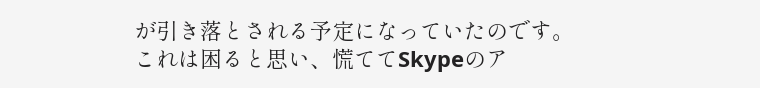が引き落とされる予定になっていたのです。
これは困ると思い、慌ててSkypeのア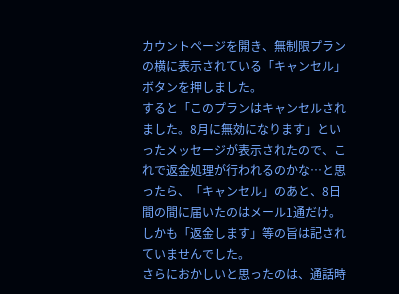カウントページを開き、無制限プランの横に表示されている「キャンセル」ボタンを押しました。
すると「このプランはキャンセルされました。8月に無効になります」といったメッセージが表示されたので、これで返金処理が行われるのかな…と思ったら、「キャンセル」のあと、8日間の間に届いたのはメール1通だけ。しかも「返金します」等の旨は記されていませんでした。
さらにおかしいと思ったのは、通話時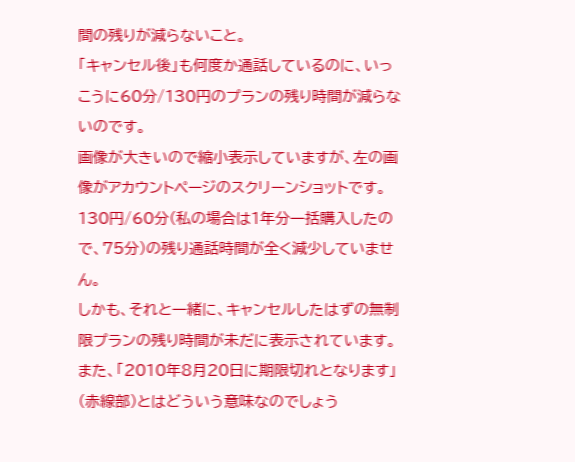間の残りが減らないこと。
「キャンセル後」も何度か通話しているのに、いっこうに60分/130円のプランの残り時間が減らないのです。
画像が大きいので縮小表示していますが、左の画像がアカウントページのスクリーンショットです。
130円/60分(私の場合は1年分一括購入したので、75分)の残り通話時間が全く減少していません。
しかも、それと一緒に、キャンセルしたはずの無制限プランの残り時間が未だに表示されています。また、「2010年8月20日に期限切れとなります」(赤線部)とはどういう意味なのでしょう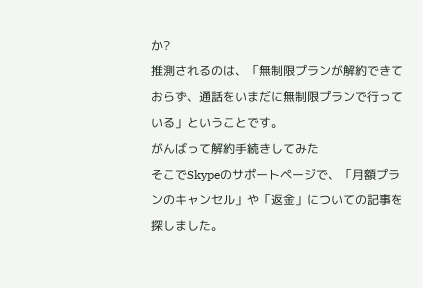か?
推測されるのは、「無制限プランが解約できておらず、通話をいまだに無制限プランで行っている」ということです。
がんばって解約手続きしてみた
そこでSkypeのサポートページで、「月額プランのキャンセル」や「返金」についての記事を探しました。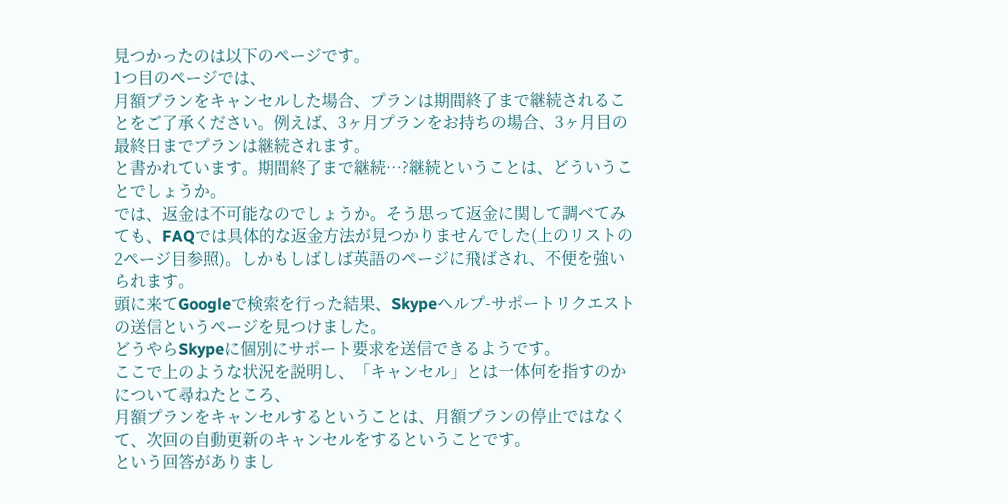見つかったのは以下のページです。
1つ目のページでは、
月額プランをキャンセルした場合、プランは期間終了まで継続されることをご了承ください。例えば、3ヶ月プランをお持ちの場合、3ヶ月目の最終日までプランは継続されます。
と書かれています。期間終了まで継続…?継続ということは、どういうことでしょうか。
では、返金は不可能なのでしょうか。そう思って返金に関して調べてみても、FAQでは具体的な返金方法が見つかりませんでした(上のリストの2ページ目参照)。しかもしばしば英語のページに飛ばされ、不便を強いられます。
頭に来てGoogleで検索を行った結果、Skypeヘルプ-サポートリクエストの送信というページを見つけました。
どうやらSkypeに個別にサポート要求を送信できるようです。
ここで上のような状況を説明し、「キャンセル」とは一体何を指すのかについて尋ねたところ、
月額プランをキャンセルするということは、月額プランの停止ではなくて、次回の自動更新のキャンセルをするということです。
という回答がありまし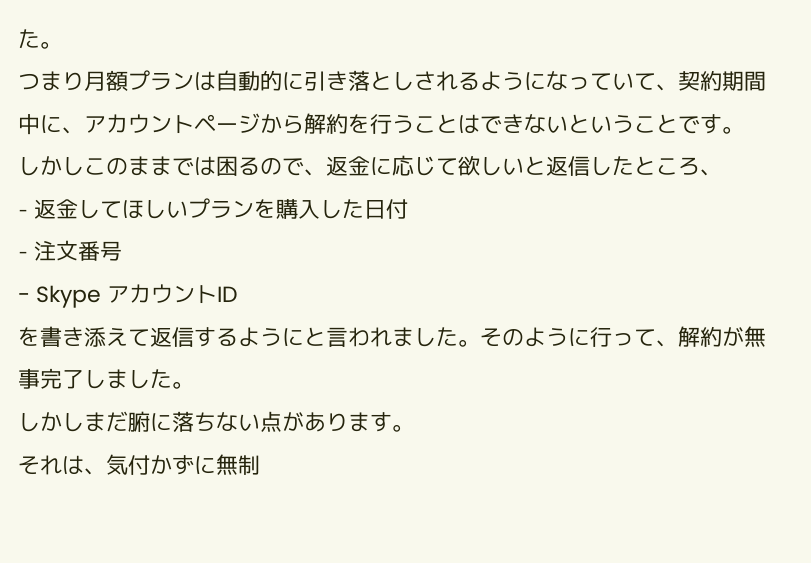た。
つまり月額プランは自動的に引き落としされるようになっていて、契約期間中に、アカウントページから解約を行うことはできないということです。
しかしこのままでは困るので、返金に応じて欲しいと返信したところ、
- 返金してほしいプランを購入した日付
- 注文番号
- Skype アカウントID
を書き添えて返信するようにと言われました。そのように行って、解約が無事完了しました。
しかしまだ腑に落ちない点があります。
それは、気付かずに無制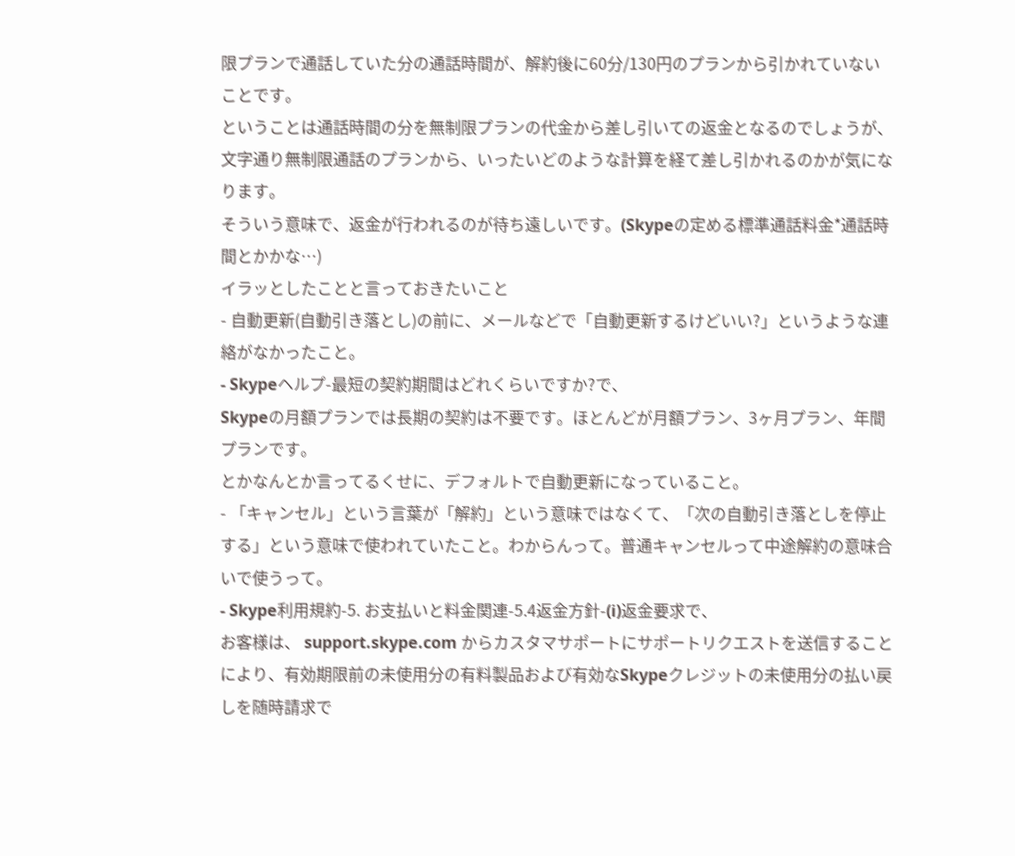限プランで通話していた分の通話時間が、解約後に60分/130円のプランから引かれていないことです。
ということは通話時間の分を無制限プランの代金から差し引いての返金となるのでしょうが、文字通り無制限通話のプランから、いったいどのような計算を経て差し引かれるのかが気になります。
そういう意味で、返金が行われるのが待ち遠しいです。(Skypeの定める標準通話料金*通話時間とかかな…)
イラッとしたことと言っておきたいこと
- 自動更新(自動引き落とし)の前に、メールなどで「自動更新するけどいい?」というような連絡がなかったこと。
- Skypeヘルプ-最短の契約期間はどれくらいですか?で、
Skypeの月額プランでは長期の契約は不要です。ほとんどが月額プラン、3ヶ月プラン、年間プランです。
とかなんとか言ってるくせに、デフォルトで自動更新になっていること。
- 「キャンセル」という言葉が「解約」という意味ではなくて、「次の自動引き落としを停止する」という意味で使われていたこと。わからんって。普通キャンセルって中途解約の意味合いで使うって。
- Skype利用規約-5. お支払いと料金関連-5.4返金方針-(i)返金要求で、
お客様は、 support.skype.com からカスタマサポートにサポートリクエストを送信することにより、有効期限前の未使用分の有料製品および有効なSkypeクレジットの未使用分の払い戻しを随時請求で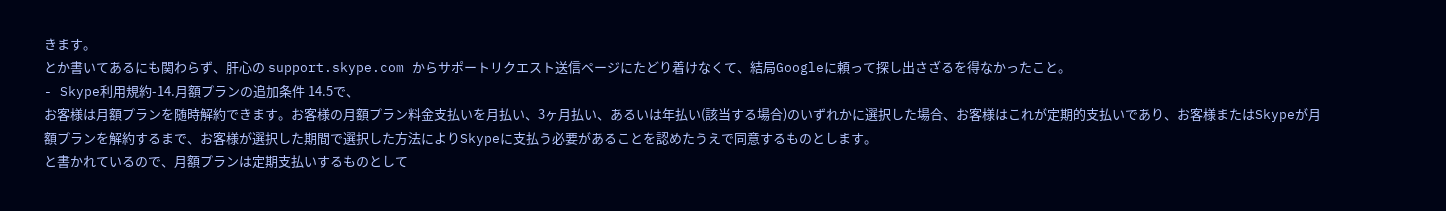きます。
とか書いてあるにも関わらず、肝心の support.skype.com からサポートリクエスト送信ページにたどり着けなくて、結局Googleに頼って探し出さざるを得なかったこと。
- Skype利用規約-14.月額プランの追加条件 14.5で、
お客様は月額プランを随時解約できます。お客様の月額プラン料金支払いを月払い、3ヶ月払い、あるいは年払い(該当する場合)のいずれかに選択した場合、お客様はこれが定期的支払いであり、お客様またはSkypeが月額プランを解約するまで、お客様が選択した期間で選択した方法によりSkypeに支払う必要があることを認めたうえで同意するものとします。
と書かれているので、月額プランは定期支払いするものとして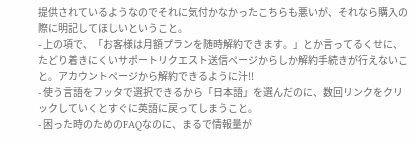提供されているようなのでそれに気付かなかったこちらも悪いが、それなら購入の際に明記してほしいということ。
- 上の項で、「お客様は月額プランを随時解約できます。」とか言ってるくせに、たどり着きにくいサポートリクエスト送信ページからしか解約手続きが行えないこと。アカウントページから解約できるように汁!!
- 使う言語をフッタで選択できるから「日本語」を選んだのに、数回リンクをクリックしていくとすぐに英語に戻ってしまうこと。
- 困った時のためのFAQなのに、まるで情報量が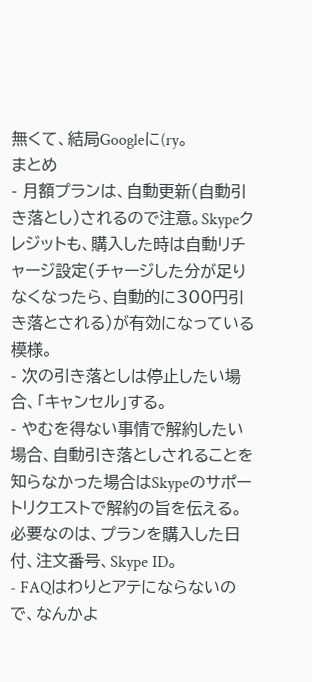無くて、結局Googleに(ry。
まとめ
- 月額プランは、自動更新(自動引き落とし)されるので注意。Skypeクレジットも、購入した時は自動リチャージ設定(チャージした分が足りなくなったら、自動的に300円引き落とされる)が有効になっている模様。
- 次の引き落としは停止したい場合、「キャンセル」する。
- やむを得ない事情で解約したい場合、自動引き落としされることを知らなかった場合はSkypeのサポートリクエストで解約の旨を伝える。必要なのは、プランを購入した日付、注文番号、Skype ID。
- FAQはわりとアテにならないので、なんかよ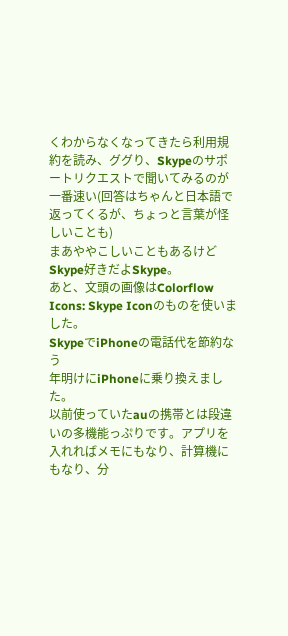くわからなくなってきたら利用規約を読み、ググり、Skypeのサポートリクエストで聞いてみるのが一番速い(回答はちゃんと日本語で返ってくるが、ちょっと言葉が怪しいことも)
まあややこしいこともあるけどSkype好きだよSkype。
あと、文頭の画像はColorflow Icons: Skype Iconのものを使いました。
SkypeでiPhoneの電話代を節約なう
年明けにiPhoneに乗り換えました。
以前使っていたauの携帯とは段違いの多機能っぷりです。アプリを入れればメモにもなり、計算機にもなり、分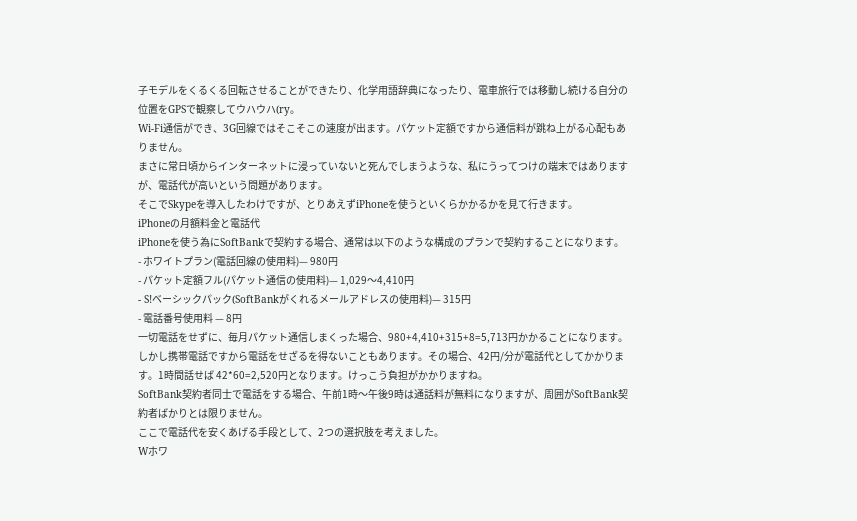子モデルをくるくる回転させることができたり、化学用語辞典になったり、電車旅行では移動し続ける自分の位置をGPSで観察してウハウハ(ry。
Wi-Fi通信ができ、3G回線ではそこそこの速度が出ます。パケット定額ですから通信料が跳ね上がる心配もありません。
まさに常日頃からインターネットに浸っていないと死んでしまうような、私にうってつけの端末ではありますが、電話代が高いという問題があります。
そこでSkypeを導入したわけですが、とりあえずiPhoneを使うといくらかかるかを見て行きます。
iPhoneの月額料金と電話代
iPhoneを使う為にSoftBankで契約する場合、通常は以下のような構成のプランで契約することになります。
- ホワイトプラン(電話回線の使用料)— 980円
- パケット定額フル(パケット通信の使用料)— 1,029〜4,410円
- S!ベーシックパック(SoftBankがくれるメールアドレスの使用料)— 315円
- 電話番号使用料 — 8円
一切電話をせずに、毎月パケット通信しまくった場合、980+4,410+315+8=5,713円かかることになります。しかし携帯電話ですから電話をせざるを得ないこともあります。その場合、42円/分が電話代としてかかります。1時間話せば 42*60=2,520円となります。けっこう負担がかかりますね。
SoftBank契約者同士で電話をする場合、午前1時〜午後9時は通話料が無料になりますが、周囲がSoftBank契約者ばかりとは限りません。
ここで電話代を安くあげる手段として、2つの選択肢を考えました。
Wホワ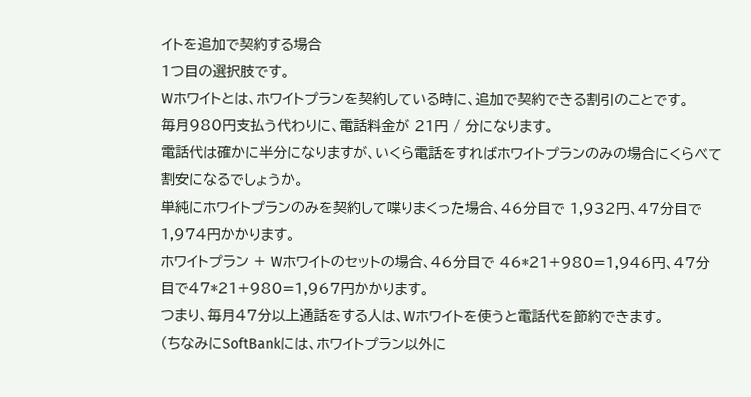イトを追加で契約する場合
1つ目の選択肢です。
Wホワイトとは、ホワイトプランを契約している時に、追加で契約できる割引のことです。
毎月980円支払う代わりに、電話料金が 21円 / 分になります。
電話代は確かに半分になりますが、いくら電話をすればホワイトプランのみの場合にくらべて割安になるでしょうか。
単純にホワイトプランのみを契約して喋りまくった場合、46分目で 1,932円、47分目で1,974円かかります。
ホワイトプラン + Wホワイトのセットの場合、46分目で 46*21+980=1,946円、47分目で47*21+980=1,967円かかります。
つまり、毎月47分以上通話をする人は、Wホワイトを使うと電話代を節約できます。
(ちなみにSoftBankには、ホワイトプラン以外に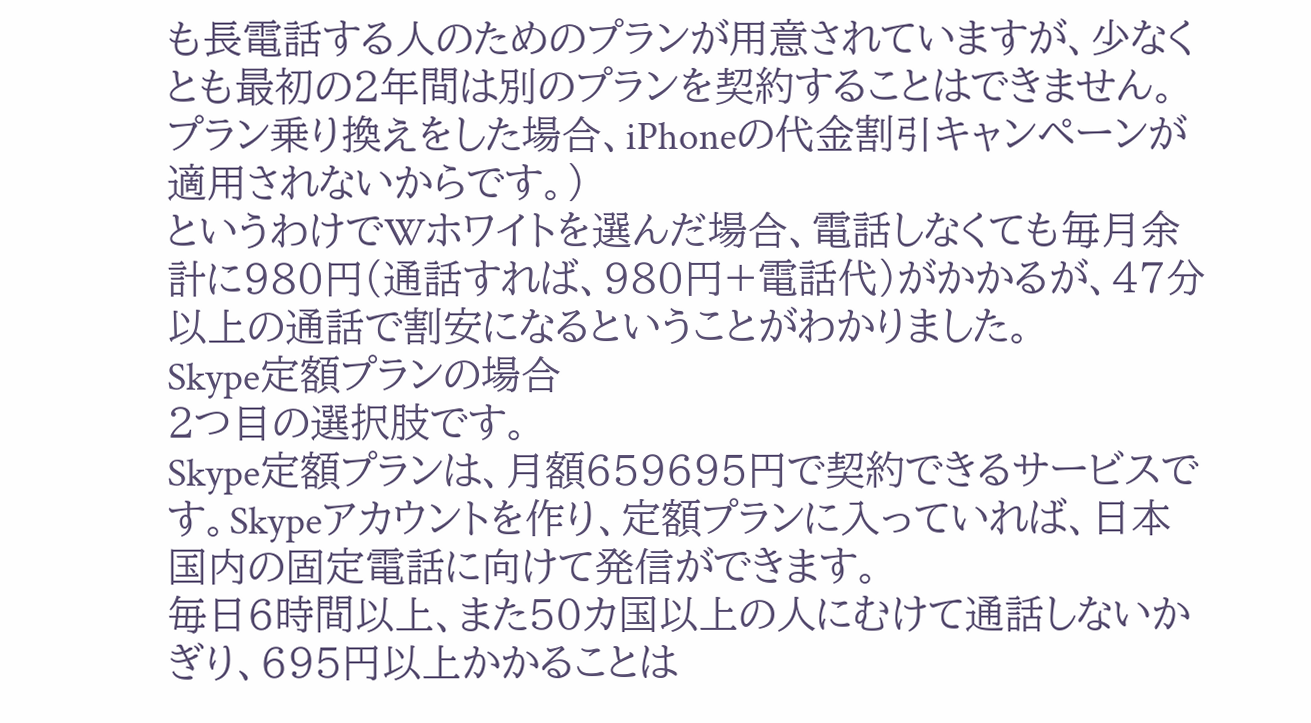も長電話する人のためのプランが用意されていますが、少なくとも最初の2年間は別のプランを契約することはできません。プラン乗り換えをした場合、iPhoneの代金割引キャンペーンが適用されないからです。)
というわけでWホワイトを選んだ場合、電話しなくても毎月余計に980円(通話すれば、980円+電話代)がかかるが、47分以上の通話で割安になるということがわかりました。
Skype定額プランの場合
2つ目の選択肢です。
Skype定額プランは、月額659695円で契約できるサービスです。Skypeアカウントを作り、定額プランに入っていれば、日本国内の固定電話に向けて発信ができます。
毎日6時間以上、また50カ国以上の人にむけて通話しないかぎり、695円以上かかることは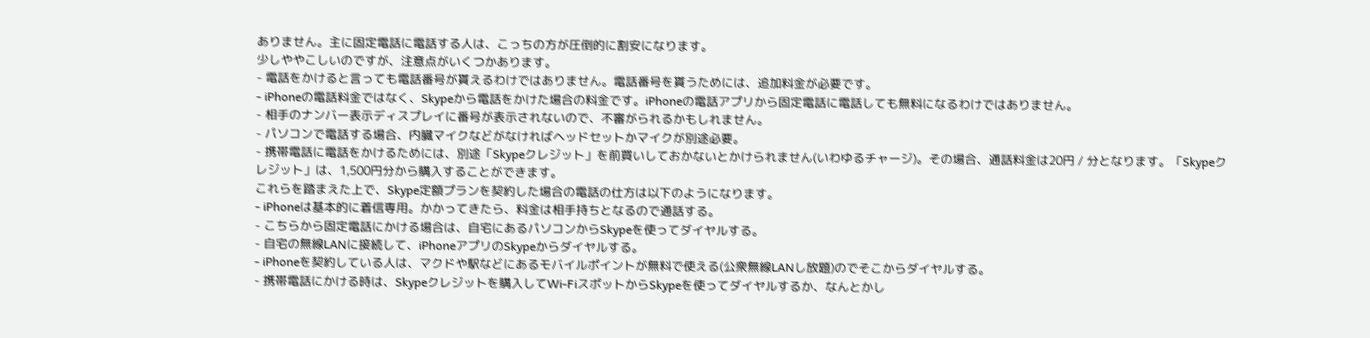ありません。主に固定電話に電話する人は、こっちの方が圧倒的に割安になります。
少しややこしいのですが、注意点がいくつかあります。
- 電話をかけると言っても電話番号が貰えるわけではありません。電話番号を貰うためには、追加料金が必要です。
- iPhoneの電話料金ではなく、Skypeから電話をかけた場合の料金です。iPhoneの電話アプリから固定電話に電話しても無料になるわけではありません。
- 相手のナンバー表示ディスプレイに番号が表示されないので、不審がられるかもしれません。
- パソコンで電話する場合、内臓マイクなどがなければヘッドセットかマイクが別途必要。
- 携帯電話に電話をかけるためには、別途「Skypeクレジット」を前買いしておかないとかけられません(いわゆるチャージ)。その場合、通話料金は20円 / 分となります。「Skypeクレジット」は、1,500円分から購入することができます。
これらを踏まえた上で、Skype定額プランを契約した場合の電話の仕方は以下のようになります。
- iPhoneは基本的に着信専用。かかってきたら、料金は相手持ちとなるので通話する。
- こちらから固定電話にかける場合は、自宅にあるパソコンからSkypeを使ってダイヤルする。
- 自宅の無線LANに接続して、iPhoneアプリのSkypeからダイヤルする。
- iPhoneを契約している人は、マクドや駅などにあるモバイルポイントが無料で使える(公衆無線LANし放題)のでそこからダイヤルする。
- 携帯電話にかける時は、Skypeクレジットを購入してWi-FiスポットからSkypeを使ってダイヤルするか、なんとかし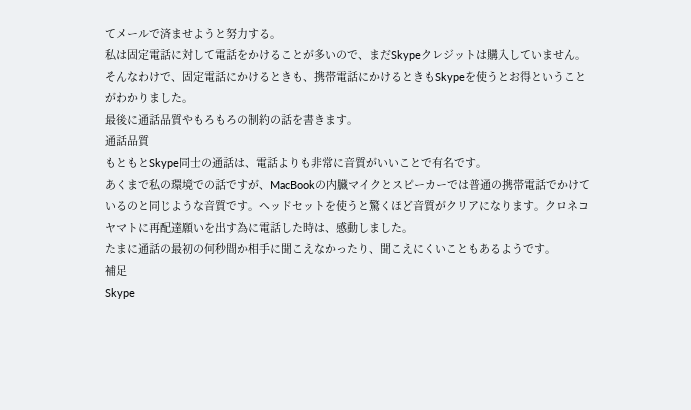てメールで済ませようと努力する。
私は固定電話に対して電話をかけることが多いので、まだSkypeクレジットは購入していません。
そんなわけで、固定電話にかけるときも、携帯電話にかけるときもSkypeを使うとお得ということがわかりました。
最後に通話品質やもろもろの制約の話を書きます。
通話品質
もともとSkype同士の通話は、電話よりも非常に音質がいいことで有名です。
あくまで私の環境での話ですが、MacBookの内臓マイクとスピーカーでは普通の携帯電話でかけているのと同じような音質です。ヘッドセットを使うと驚くほど音質がクリアになります。クロネコヤマトに再配達願いを出す為に電話した時は、感動しました。
たまに通話の最初の何秒間か相手に聞こえなかったり、聞こえにくいこともあるようです。
補足
Skype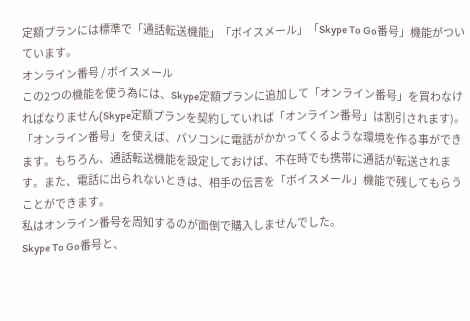定額プランには標準で「通話転送機能」「ボイスメール」「Skype To Go番号」機能がついています。
オンライン番号 / ボイスメール
この2つの機能を使う為には、Skype定額プランに追加して「オンライン番号」を買わなければなりません(Skype定額プランを契約していれば「オンライン番号」は割引されます)。
「オンライン番号」を使えば、パソコンに電話がかかってくるような環境を作る事ができます。もちろん、通話転送機能を設定しておけば、不在時でも携帯に通話が転送されます。また、電話に出られないときは、相手の伝言を「ボイスメール」機能で残してもらうことができます。
私はオンライン番号を周知するのが面倒で購入しませんでした。
Skype To Go番号と、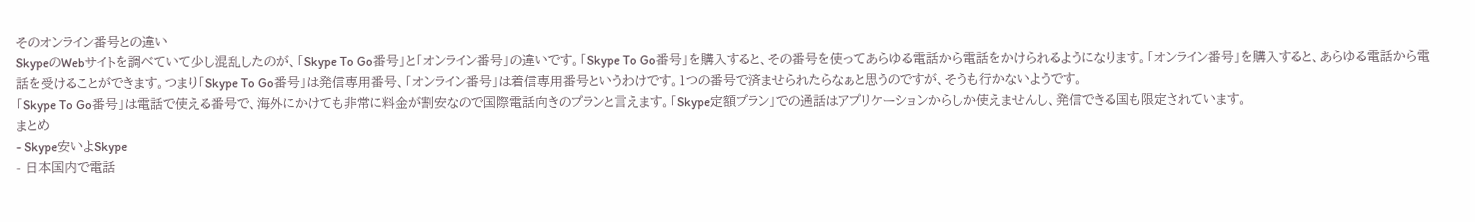そのオンライン番号との違い
SkypeのWebサイトを調べていて少し混乱したのが、「Skype To Go番号」と「オンライン番号」の違いです。「Skype To Go番号」を購入すると、その番号を使ってあらゆる電話から電話をかけられるようになります。「オンライン番号」を購入すると、あらゆる電話から電話を受けることができます。つまり「Skype To Go番号」は発信専用番号、「オンライン番号」は着信専用番号というわけです。1つの番号で済ませられたらなぁと思うのですが、そうも行かないようです。
「Skype To Go番号」は電話で使える番号で、海外にかけても非常に料金が割安なので国際電話向きのプランと言えます。「Skype定額プラン」での通話はアプリケーションからしか使えませんし、発信できる国も限定されています。
まとめ
- Skype安いよSkype
- 日本国内で電話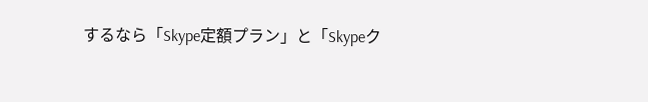するなら「Skype定額プラン」と「Skypeク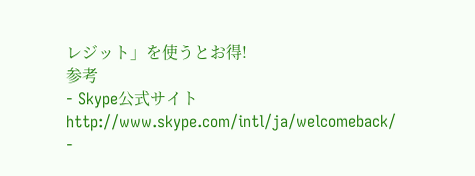レジット」を使うとお得!
参考
- Skype公式サイト http://www.skype.com/intl/ja/welcomeback/
-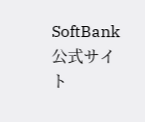SoftBank公式サイト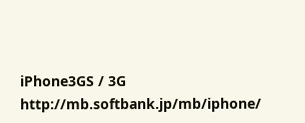iPhone3GS / 3G http://mb.softbank.jp/mb/iphone/